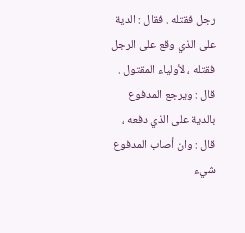رجل فقتله . فقال : الدية على الذي وقع على الرجل فقتله ، لأولياء المقتول . قال : ويرجع المدفوع بالدية على الذي دفعه ، قال : وان أصاب المدفوع شيء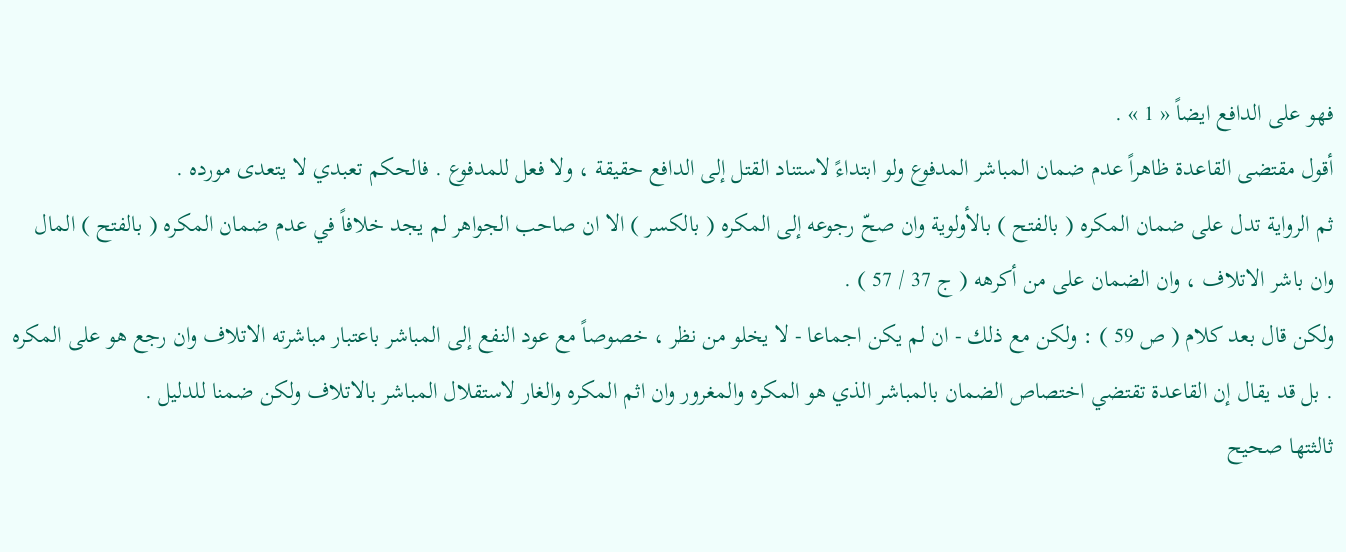فهو على الدافع ايضاً « 1 » .
أقول مقتضى القاعدة ظاهراً عدم ضمان المباشر المدفوع ولو ابتداءً لاستناد القتل إلى الدافع حقيقة ، ولا فعل للمدفوع . فالحكم تعبدي لا يتعدى مورده .
ثم الرواية تدل على ضمان المكره ( بالفتح ) بالأولوية وان صحّ رجوعه إلى المكره ( بالكسر ) الا ان صاحب الجواهر لم يجد خلافاً في عدم ضمان المكره ( بالفتح ) المال وان باشر الاتلاف ، وان الضمان على من أكرهه ( ج 37 / 57 ) .
ولكن قال بعد كلام ( ص 59 ) : ولكن مع ذلك - ان لم يكن اجماعا - لا يخلو من نظر ، خصوصاً مع عود النفع إلى المباشر باعتبار مباشرته الاتلاف وان رجع هو على المكره . بل قد يقال إن القاعدة تقتضي اختصاص الضمان بالمباشر الذي هو المكره والمغرور وان اثم المكره والغار لاستقلال المباشر بالاتلاف ولكن ضمنا للدليل .
ثالثتها صحيح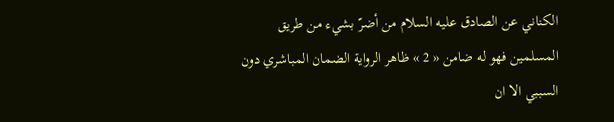الكناني عن الصادق عليه السلام من أضرّ بشيء من طريق المسلمين فهو له ضامن « 2 » ظاهر الرواية الضمان المباشري دون السببي الا ان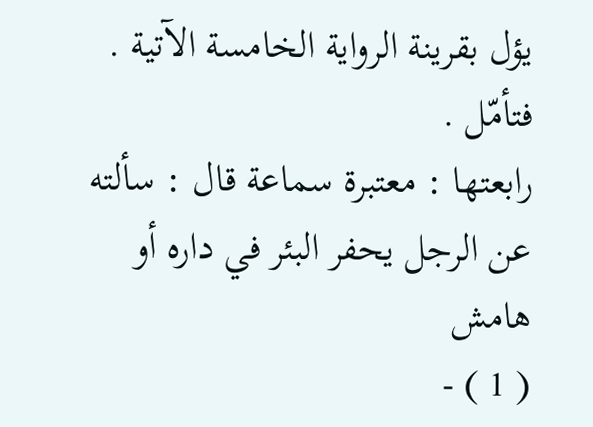يؤل بقرينة الرواية الخامسة الآتية . فتأمّل .
رابعتها : معتبرة سماعة قال : سألته عن الرجل يحفر البئر في داره أو
هامش
( 1 ) -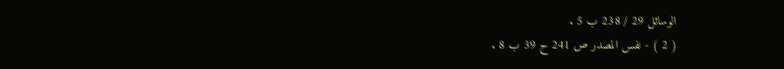الوسائل 29 / 238 ب 5 .
( 2 ) - نفس المصدر ص 241 ح 39 ب 8 .